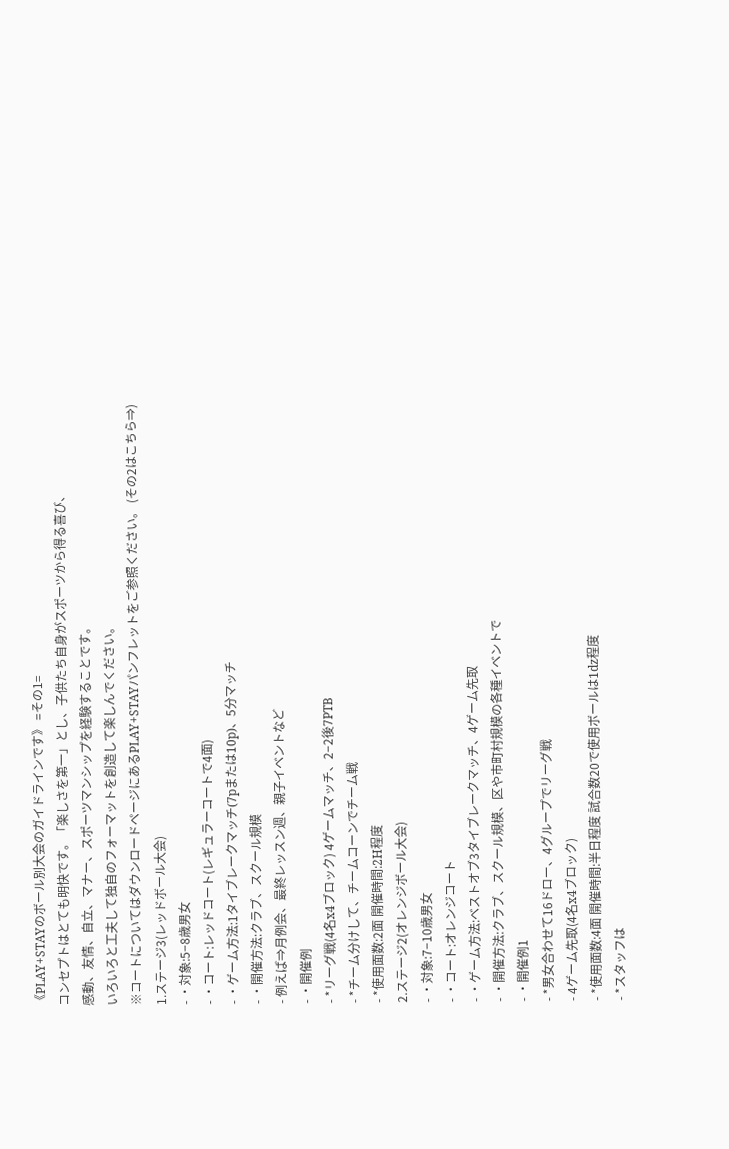《PLAY+STAYのボール別大会のガイドラインです》 =その1=
コンセプトはとても明快です。「楽しさを第一」とし、子供たち自身がスポーツから得る喜び、
感動、友情、自立、マナー、スポーツマンシップを経験することです。
いろいろと工夫して独自のフォーマットを創造して楽しんでください。
※コートについてはダウンロードページにあるPLAY+STAYパンフレットをご参照ください。 (その2はこちら⇒)
1.ステージ3(レッドボール大会)
- ・対象:5−8歳男女
- ・コート:レッドコート(レギュラーコートで4面)
- ・ゲーム方法:1タイブレークマッチ(7pまたは10p)、5分マッチ
- ・開催方法:クラブ、スクール規模
- 例えば⇒月例会、最終レッスン週、親子イベントなど
- ・開催例
- *リーグ戦(4名x4ブロック) 4ゲームマッチ、2−2後7PTB
- *チーム分けして、チームコーンでチーム戦
- *使用面数:2面 開催時間:2H程度
2.ステージ2(オレンジボール大会)
- ・対象:7−10歳男女
- ・コート:オレンジコート
- ・ゲーム方法:ベストオブ3タイブレークマッチ、4ゲーム先取
- ・開催方法:クラブ、スクール規模、区や市町村規模の各種イベントで
- ・開催例1
- *男女合わせて16ドロー、4グループでリーグ戦
- 4ゲーム先取(4名x4ブロック)
- *使用面数:4面 開催時間:半日程度 試合数20で使用ボールは1dz程度
- *スタッフは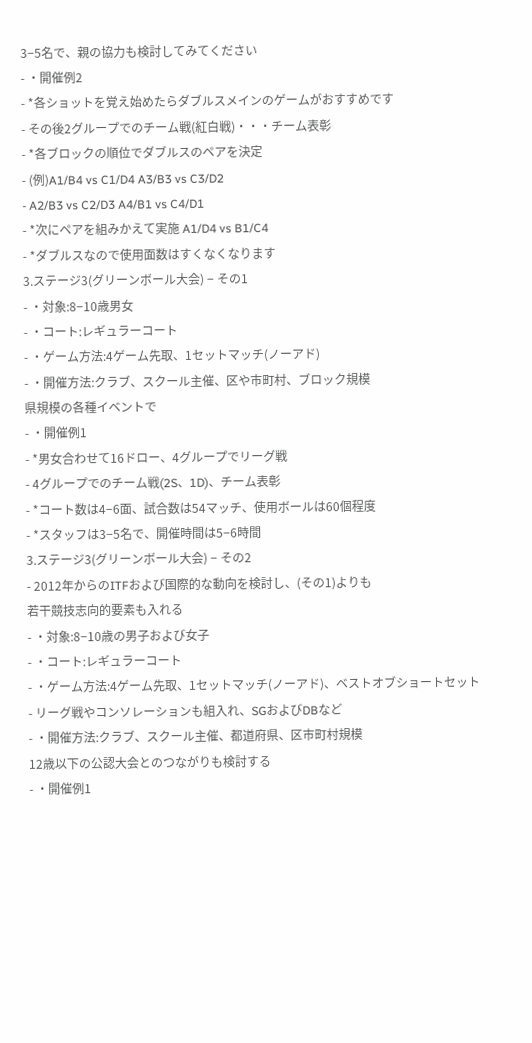3−5名で、親の協力も検討してみてください
- ・開催例2
- *各ショットを覚え始めたらダブルスメインのゲームがおすすめです
- その後2グループでのチーム戦(紅白戦)・・・チーム表彰
- *各ブロックの順位でダブルスのペアを決定
- (例)A1/B4 vs C1/D4 A3/B3 vs C3/D2
- A2/B3 vs C2/D3 A4/B1 vs C4/D1
- *次にペアを組みかえて実施 A1/D4 vs B1/C4
- *ダブルスなので使用面数はすくなくなります
3.ステージ3(グリーンボール大会) − その1
- ・対象:8−10歳男女
- ・コート:レギュラーコート
- ・ゲーム方法:4ゲーム先取、1セットマッチ(ノーアド)
- ・開催方法:クラブ、スクール主催、区や市町村、ブロック規模
県規模の各種イベントで
- ・開催例1
- *男女合わせて16ドロー、4グループでリーグ戦
- 4グループでのチーム戦(2S、1D)、チーム表彰
- *コート数は4−6面、試合数は54マッチ、使用ボールは60個程度
- *スタッフは3−5名で、開催時間は5−6時間
3.ステージ3(グリーンボール大会) − その2
- 2012年からのITFおよび国際的な動向を検討し、(その1)よりも
若干競技志向的要素も入れる
- ・対象:8−10歳の男子および女子
- ・コート:レギュラーコート
- ・ゲーム方法:4ゲーム先取、1セットマッチ(ノーアド)、ベストオブショートセット
- リーグ戦やコンソレーションも組入れ、SGおよびDBなど
- ・開催方法:クラブ、スクール主催、都道府県、区市町村規模
12歳以下の公認大会とのつながりも検討する
- ・開催例1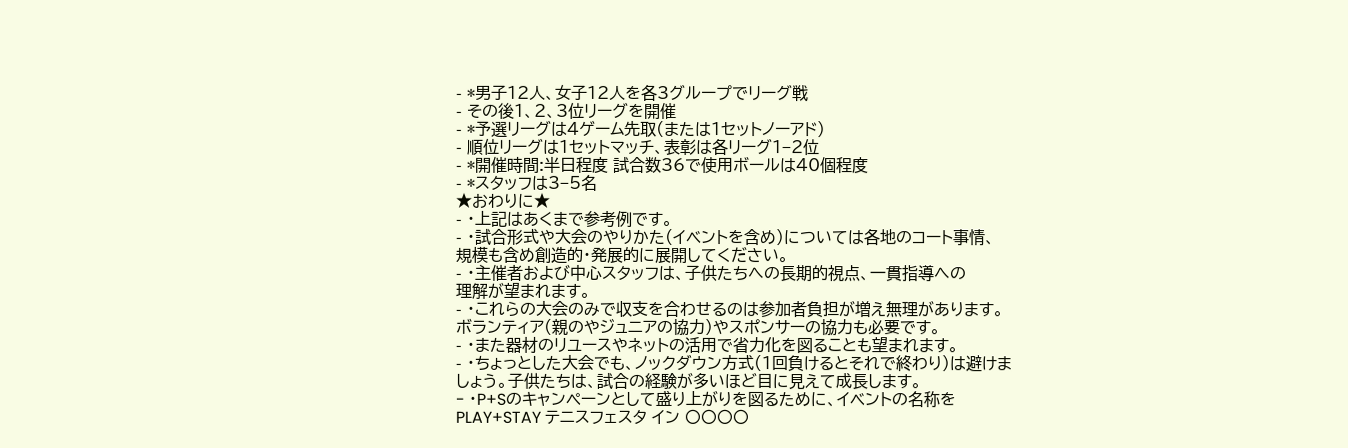- *男子12人、女子12人を各3グループでリーグ戦
- その後1、2、3位リーグを開催
- *予選リーグは4ゲーム先取(または1セットノーアド)
- 順位リーグは1セットマッチ、表彰は各リーグ1−2位
- *開催時間:半日程度 試合数36で使用ボールは40個程度
- *スタッフは3−5名
★おわりに★
- ・上記はあくまで参考例です。
- ・試合形式や大会のやりかた(イベントを含め)については各地のコート事情、
規模も含め創造的・発展的に展開してください。
- ・主催者および中心スタッフは、子供たちへの長期的視点、一貫指導への
理解が望まれます。
- ・これらの大会のみで収支を合わせるのは参加者負担が増え無理があります。
ボランティア(親のやジュニアの協力)やスポンサーの協力も必要です。
- ・また器材のリユースやネットの活用で省力化を図ることも望まれます。
- ・ちょっとした大会でも、ノックダウン方式(1回負けるとそれで終わり)は避けま
しょう。子供たちは、試合の経験が多いほど目に見えて成長します。
- ・P+Sのキャンペーンとして盛り上がりを図るために、イベントの名称を
PLAY+STAY テニスフェスタ イン 〇〇〇〇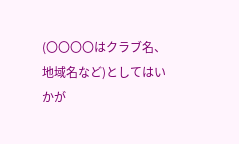(〇〇〇〇はクラブ名、地域名など)としてはいかが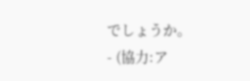でしょうか。
- (協力:ア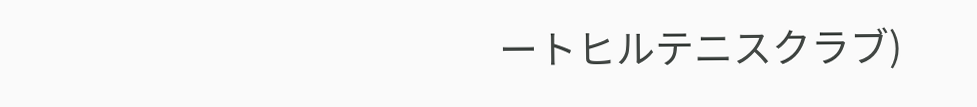ートヒルテニスクラブ)